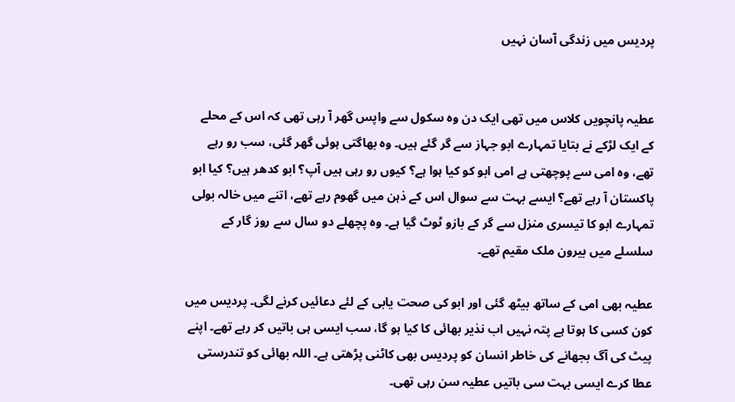پردیس میں زندگی آسان نہیں


عطیہ پانچویں کلاس میں تھی ایک دن وہ سکول سے واپس گھر آ رہی تھی کہ اس کے محلے کے ایک لڑکے نے بتایا تمہارے ابو جہاز سے گر گئے ہیں۔ وہ بھاگتی ہوئی گھر گئی، سب رو رہے تھے، وہ امی سے پوچھتی ہے امی ابو کو کیا ہوا ہے؟ کیوں رو رہی ہیں آپ؟ ابو کدھر ہیں؟ کیا ابو پاکستان آ رہے تھے؟ ایسے بہت سے سوال اس کے ذہن میں گھوم رہے تھے، اتنے میں خالہ بولی تمہارے ابو کا تیسری منزل سے گر کے بازو ٹوٹ گیا ہے۔ وہ پچھلے دو سال سے روز گار کے سلسلے میں بیرون ملک مقیم تھے۔

عطیہ بھی امی کے ساتھ بیٹھ گئی اور ابو کی صحت یابی کے لئے دعائیں کرنے لگی۔ پردیس میں کون کسی کا ہوتا ہے پتہ نہیں اب نذیر بھائی کا کیا ہو گا، سب ایسی ہی باتیں کر رہے تھے۔ اپنے پیٹ کی آگ بجھانے کی خاطر انسان کو پردیس بھی کاٹنی پڑھتی ہے۔ اللہ بھائی کو تندرستی عطا کرے ایسی بہت سی باتیں عطیہ سن رہی تھی۔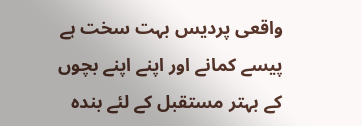واقعی پردیس بہت سخت ہے پیسے کمانے اور اپنے اپنے بچوں کے بہتر مستقبل کے لئے بندہ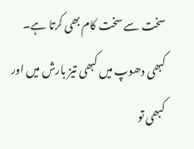سخت سے سخت کام بھی کرتا ہے۔ کبھی دھوپ میں کبھی تیز بارش میں اور کبھی تو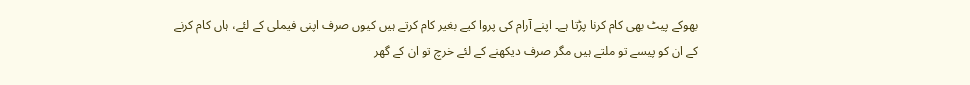بھوکے پیٹ بھی کام کرنا پڑتا ہے۔ اپنے آرام کی پروا کیے بغیر کام کرتے ہیں کیوں صرف اپنی فیملی کے لئے، ہاں کام کرنے کے ان کو پیسے تو ملتے ہیں مگر صرف دیکھنے کے لئے خرچ تو ان کے گھر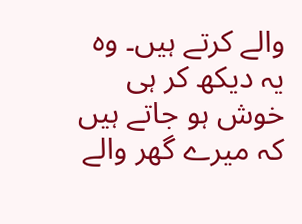والے کرتے ہیں۔ وہ یہ دیکھ کر ہی خوش ہو جاتے ہیں کہ میرے گھر والے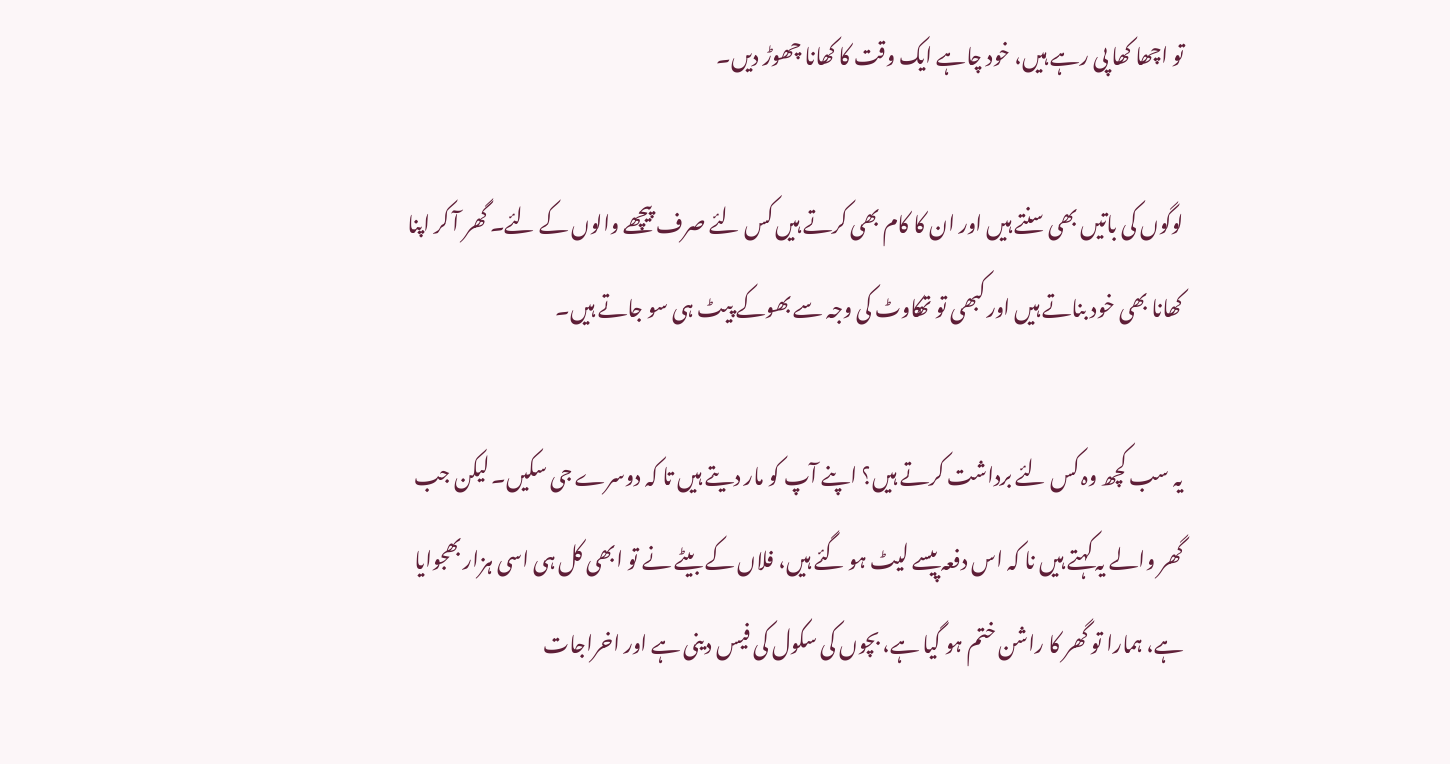تو اچھا کھا پی رہے ہیں، خود چاہے ایک وقت کا کھانا چھوڑ دیں۔

لوگوں کی باتیں بھی سنتے ہیں اور ان کا کام بھی کرتے ہیں کس لئے صرف پیچھے والوں کے لئے۔ گھر آ کر اپنا کھانا بھی خود بناتے ہیں اور کبھی تو تھکاوٹ کی وجہ سے بھوکے پیٹ ہی سو جاتے ہیں۔

یہ سب کچھ وہ کس لئے برداشت کرتے ہیں؟ اپنے آپ کو مار دیتے ہیں تا کہ دوسرے جی سکیں۔ لیکن جب گھر والے یہ کہتے ہیں نا کہ اس دفعہ پیسے لیٹ ہو گئے ہیں، فلاں کے بیٹے نے تو ابھی کل ہی اسی ہزار بھجوایا ہے، ہمارا تو گھر کا راشن ختم ہو گیا ہے، بچوں کی سکول کی فیس دینی ہے اور اخراجات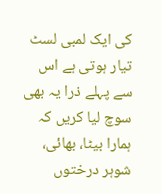کی ایک لمبی لسٹ تیار ہوتی ہے اس سے پہلے ذرا یہ بھی سوچ لیا کریں کہ ہمارا بیٹا، بھائی، شوہر درختوں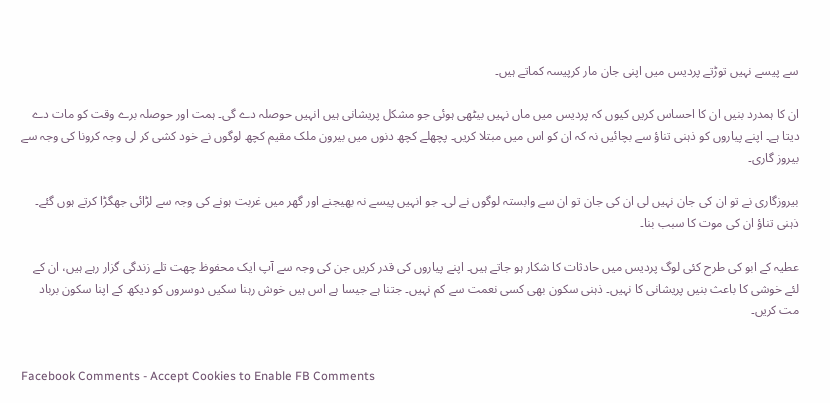سے پیسے نہیں توڑتے پردیس میں اپنی جان مار کرپیسہ کماتے ہیں۔

ان کا ہمدرد بنیں ان کا احساس کریں کیوں کہ پردیس میں ماں نہیں بیٹھی ہوئی جو مشکل پریشانی ہیں انہیں حوصلہ دے گی۔ ہمت اور حوصلہ برے وقت کو مات دے دیتا ہے۔ اپنے پیاروں کو ذہنی تناؤ سے بچائیں نہ کہ ان کو اس میں مبتلا کریں۔ پچھلے کچھ دنوں میں بیرون ملک مقیم کچھ لوگوں نے خود کشی کر لی وجہ کرونا کی وجہ سے بیروز گاری۔

بیروزگاری نے تو ان کی جان نہیں لی ان کی جان تو ان سے وابستہ لوگوں نے لی۔ جو انہیں پیسے نہ بھیجنے اور گھر میں غربت ہونے کی وجہ سے لڑائی جھگڑا کرتے ہوں گئے۔ ذہنی تناؤ ان کی موت کا سبب بنا۔

عطیہ کے ابو کی طرح کئی لوگ پردیس میں حادثات کا شکار ہو جاتے ہیں۔ اپنے پیاروں کی قدر کریں جن کی وجہ سے آپ ایک محفوظ چھت تلے زندگی گزار رہے ہیں، ان کے لئے خوشی کا باعث بنیں پریشانی کا نہیں۔ ذہنی سکون بھی کسی نعمت سے کم نہیں۔ جتنا ہے جیسا ہے اس ہیں خوش رہنا سکیں دوسروں کو دیکھ کے اپنا سکون برباد مت کریں۔


Facebook Comments - Accept Cookies to Enable FB Comments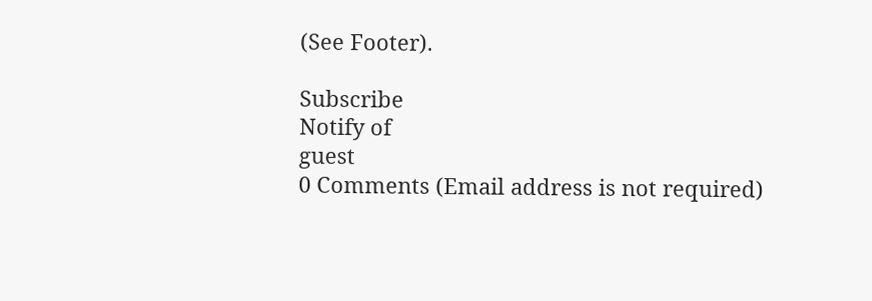(See Footer).

Subscribe
Notify of
guest
0 Comments (Email address is not required)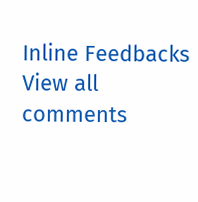Inline Feedbacks
View all comments